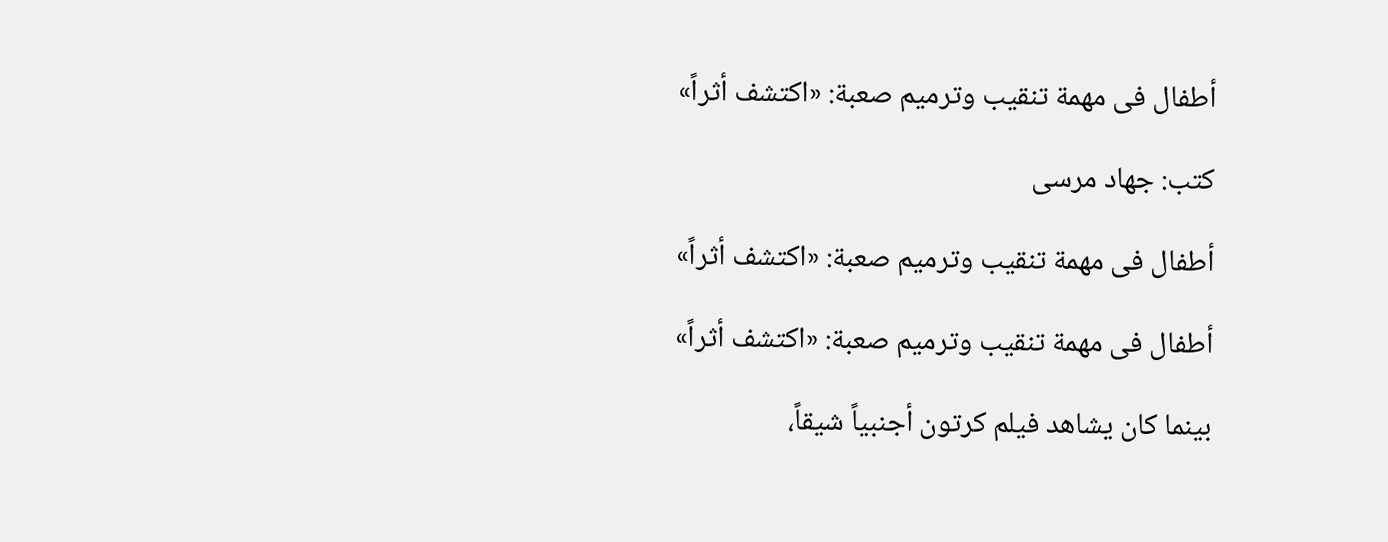أطفال فى مهمة تنقيب وترميم صعبة: «اكتشف أثراً»

كتب: جهاد مرسى

أطفال فى مهمة تنقيب وترميم صعبة: «اكتشف أثراً»

أطفال فى مهمة تنقيب وترميم صعبة: «اكتشف أثراً»

بينما كان يشاهد فيلم كرتون أجنبياً شيقاً،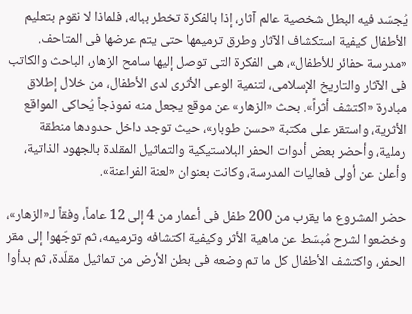يُجسّد فيه البطل شخصية عالم آثار، إذا بالفكرة تخطر بباله، فلماذا لا نقوم بتعليم الأطفال كيفية استكشاف الآثار وطرق ترميمها حتى يتم عرضها فى المتاحف. «مدرسة حفائر للأطفال»، هى الفكرة التى توصل إليها سامح الزهار، الباحث والكاتب فى الآثار والتاريخ الإسلامى، لتنمية الوعى الأثرى لدى الأطفال، من خلال إطلاق مبادرة «اكتشف أثراً». بحث «الزهار» عن موقع يجعل منه نموذجاً يُحاكى المواقع الأثرية، واستقر على مكتبة «حسن طوبار»، حيث توجد داخل حدودها منطقة رملية، وأحضر بعض أدوات الحفر البلاستيكية والتماثيل المقلدة بالجهود الذاتية، وأعلن عن أولى فعاليات المدرسة، وكانت بعنوان «لعنة الفراعنة».

حضر المشروع ما يقرب من 200 طفل فى أعمار من 4 إلى 12 عاماً، وفقاً لـ«الزهار»، وخضعوا لشرح مُبسّط عن ماهية الأثر وكيفية اكتشافه وترميمه، ثم توجّهوا إلى مقر الحفر، واكتشف الأطفال كل ما تم وضعه فى بطن الأرض من تماثيل مقلّدة، ثم بدأوا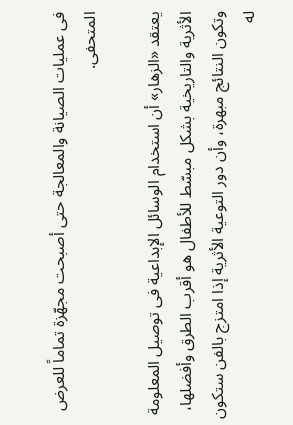فى عمليات الصيانة والمعالجة حتى أصبحت مجهّزة تماماً للعرض المتحفى.

يعتقد «الزهار» أن استخدام الوسائل الإبداعية فى توصيل المعلومة الأثرية والتاريخية بشكل مبسّط للأطفال هو أقرب الطرق وأفضلها، وتكون النتائج مبهرة، وأن دور التوعية الأثرية إذا امتزج بالفن ستكون له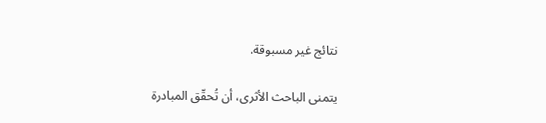نتائج غير مسبوقة.

يتمنى الباحث الأثرى، أن تُحقّق المبادرة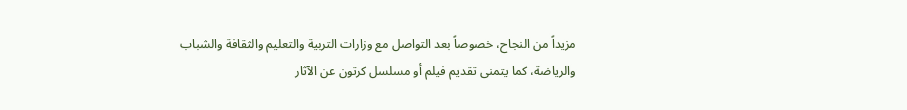مزيداً من النجاح، خصوصاً بعد التواصل مع وزارات التربية والتعليم والثقافة والشباب والرياضة، كما يتمنى تقديم فيلم أو مسلسل كرتون عن الآثار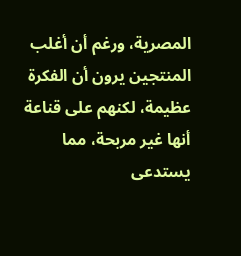المصرية، ورغم أن أغلب المنتجين يرون أن الفكرة عظيمة، لكنهم على قناعة أنها غير مربحة، مما يستدعى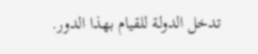تدخل الدولة للقيام بهذا الدور.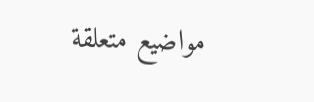مواضيع متعلقة